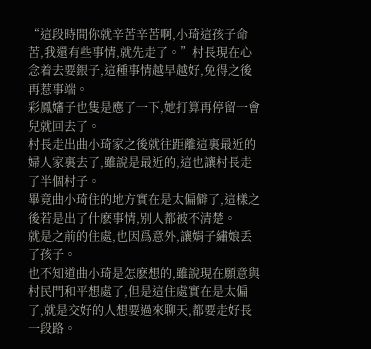“這段時間你就辛苦辛苦啊,小琦這孩子命苦,我還有些事情,就先走了。”村長現在心念着去要銀子,這種事情越早越好,免得之後再惹事端。
彩鳳嬸子也隻是應了一下,她打算再停留一會兒就回去了。
村長走出曲小琦家之後就往距離這裏最近的婦人家裏去了,雖說是最近的,這也讓村長走了半個村子。
畢竟曲小琦住的地方實在是太偏僻了,這樣之後若是出了什麽事情,别人都被不清楚。
就是之前的住處,也因爲意外,讓娟子繡娘丢了孩子。
也不知道曲小琦是怎麽想的,雖說現在願意與村民門和平想處了,但是這住處實在是太偏了,就是交好的人想要過來聊天,都要走好長一段路。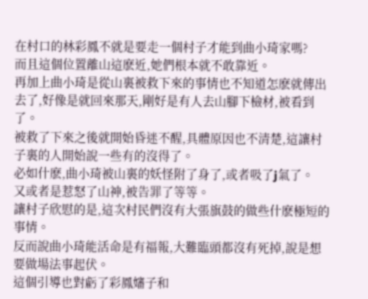在村口的林彩鳳不就是要走一個村子才能到曲小琦家嗎?
而且這個位置離山這麽近,她們根本就不敢靠近。
再加上曲小琦是從山裏被救下來的事情也不知道怎麽就傳出去了,好像是就回來那天,剛好是有人去山腳下檢材,被看到了。
被救了下來之後就開始昏迷不醒,具體原因也不清楚,這讓村子裏的人開始說一些有的沒得了。
必如什麽,曲小琦被山裏的妖怪附了身了,或者吸了j氣了。
又或者是惹怒了山神,被告罪了等等。
讓村子欣慰的是,這次村民們沒有大張旗鼓的做些什麽極短的事情。
反而說曲小琦能活命是有福報,大難臨頭都沒有死掉,說是想要做場法事起伏。
這個引導也對虧了彩鳳嬸子和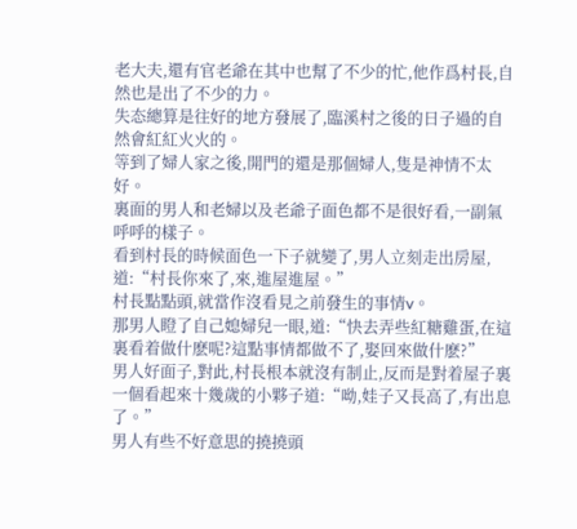老大夫,還有官老爺在其中也幫了不少的忙,他作爲村長,自然也是出了不少的力。
失态總算是往好的地方發展了,臨溪村之後的日子過的自然會紅紅火火的。
等到了婦人家之後,開門的還是那個婦人,隻是神情不太好。
裏面的男人和老婦以及老爺子面色都不是很好看,一副氣呼呼的樣子。
看到村長的時候面色一下子就變了,男人立刻走出房屋,道:“村長你來了,來,進屋進屋。”
村長點點頭,就當作沒看見之前發生的事情v。
那男人瞪了自己媳婦兒一眼,道:“快去弄些紅糖雞蛋,在這裏看着做什麽呢?這點事情都做不了,娶回來做什麽?”
男人好面子,對此,村長根本就沒有制止,反而是對着屋子裏一個看起來十幾歲的小夥子道:“呦,娃子又長高了,有出息了。”
男人有些不好意思的撓撓頭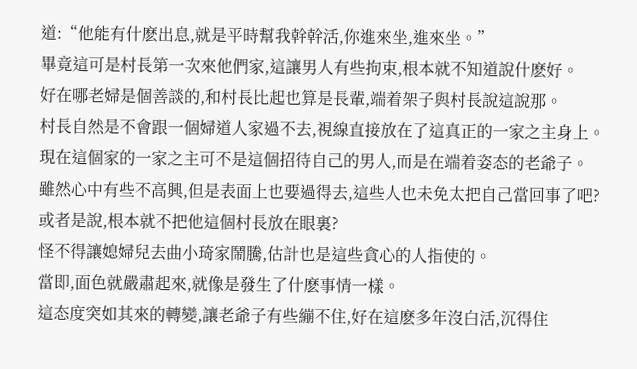道:“他能有什麽出息,就是平時幫我幹幹活,你進來坐,進來坐。”
畢竟這可是村長第一次來他們家,這讓男人有些拘束,根本就不知道說什麽好。
好在哪老婦是個善談的,和村長比起也算是長輩,端着架子與村長說這說那。
村長自然是不會跟一個婦道人家過不去,視線直接放在了這真正的一家之主身上。
現在這個家的一家之主可不是這個招待自己的男人,而是在端着姿态的老爺子。
雖然心中有些不高興,但是表面上也要過得去,這些人也未免太把自己當回事了吧?
或者是說,根本就不把他這個村長放在眼裏?
怪不得讓媳婦兒去曲小琦家鬧騰,估計也是這些貪心的人指使的。
當即,面色就嚴肅起來,就像是發生了什麽事情一樣。
這态度突如其來的轉變,讓老爺子有些繃不住,好在這麽多年沒白活,沉得住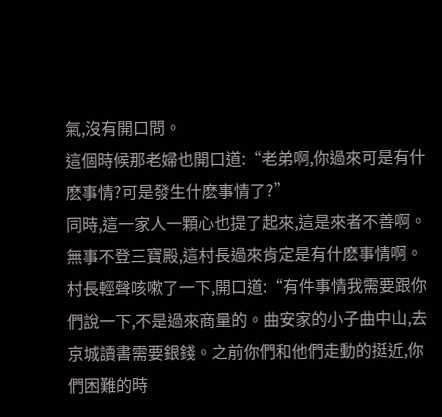氣,沒有開口問。
這個時候那老婦也開口道:“老弟啊,你過來可是有什麽事情?可是發生什麽事情了?”
同時,這一家人一顆心也提了起來,這是來者不善啊。
無事不登三寶殿,這村長過來肯定是有什麽事情啊。
村長輕聲咳嗽了一下,開口道:“有件事情我需要跟你們說一下,不是過來商量的。曲安家的小子曲中山,去京城讀書需要銀錢。之前你們和他們走動的挺近,你們困難的時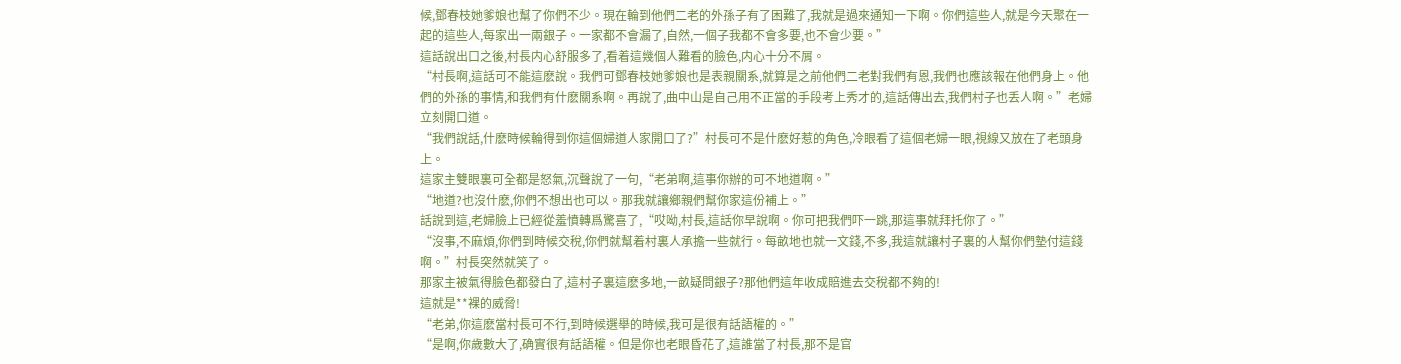候,鄧春枝她爹娘也幫了你們不少。現在輪到他們二老的外孫子有了困難了,我就是過來通知一下啊。你們這些人,就是今天聚在一起的這些人,每家出一兩銀子。一家都不會漏了,自然,一個子我都不會多要,也不會少要。”
這話說出口之後,村長内心舒服多了,看着這幾個人難看的臉色,内心十分不屑。
“村長啊,這話可不能這麽說。我們可鄧春枝她爹娘也是表親關系,就算是之前他們二老對我們有恩,我們也應該報在他們身上。他們的外孫的事情,和我們有什麽關系啊。再說了,曲中山是自己用不正當的手段考上秀才的,這話傳出去,我們村子也丢人啊。”老婦立刻開口道。
“我們說話,什麽時候輪得到你這個婦道人家開口了?”村長可不是什麽好惹的角色,冷眼看了這個老婦一眼,視線又放在了老頭身上。
這家主雙眼裏可全都是怒氣,沉聲說了一句,“老弟啊,這事你辦的可不地道啊。”
“地道?也沒什麽,你們不想出也可以。那我就讓鄉親們幫你家這份補上。”
話說到這,老婦臉上已經從羞憤轉爲驚喜了,“哎呦,村長,這話你早說啊。你可把我們吓一跳,那這事就拜托你了。”
“沒事,不麻煩,你們到時候交稅,你們就幫着村裏人承擔一些就行。每畝地也就一文錢,不多,我這就讓村子裏的人幫你們墊付這錢啊。”村長突然就笑了。
那家主被氣得臉色都發白了,這村子裏這麽多地,一畝疑問銀子?那他們這年收成賠進去交稅都不夠的!
這就是**裸的威脅!
“老弟,你這麽當村長可不行,到時候選舉的時候,我可是很有話語權的。”
“是啊,你歲數大了,确實很有話語權。但是你也老眼昏花了,這誰當了村長,那不是官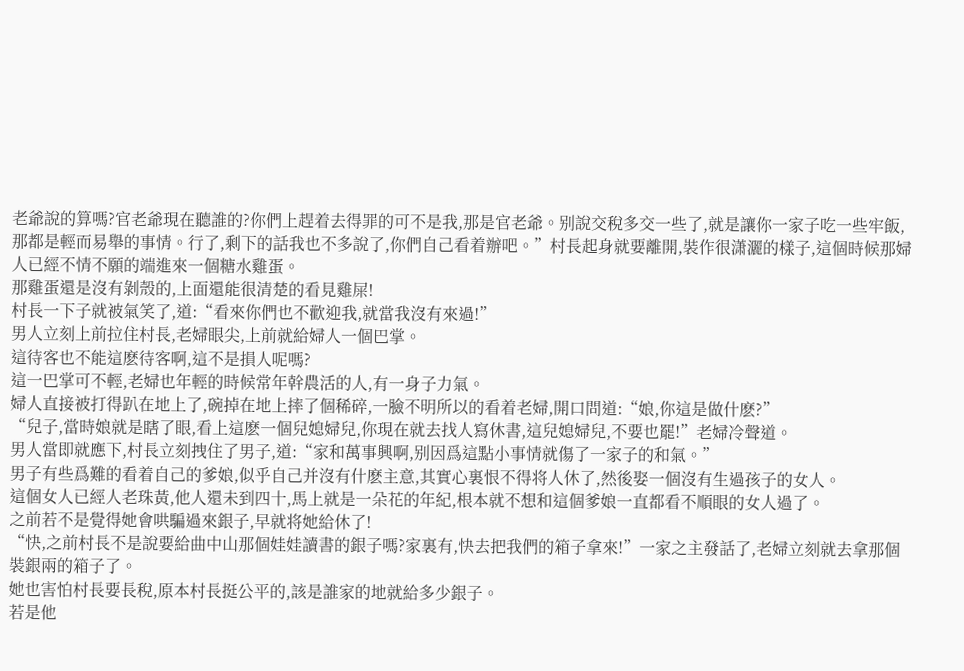老爺說的算嗎?官老爺現在聽誰的?你們上趕着去得罪的可不是我,那是官老爺。别說交稅多交一些了,就是讓你一家子吃一些牢飯,那都是輕而易舉的事情。行了,剩下的話我也不多說了,你們自己看着辦吧。”村長起身就要離開,裝作很潇灑的樣子,這個時候那婦人已經不情不願的端進來一個糖水雞蛋。
那雞蛋還是沒有剝殼的,上面還能很清楚的看見雞屎!
村長一下子就被氣笑了,道:“看來你們也不歡迎我,就當我沒有來過!”
男人立刻上前拉住村長,老婦眼尖,上前就給婦人一個巴掌。
這待客也不能這麽待客啊,這不是損人呢嗎?
這一巴掌可不輕,老婦也年輕的時候常年幹農活的人,有一身子力氣。
婦人直接被打得趴在地上了,碗掉在地上摔了個稀碎,一臉不明所以的看着老婦,開口問道:“娘,你這是做什麽?”
“兒子,當時娘就是瞎了眼,看上這麽一個兒媳婦兒,你現在就去找人寫休書,這兒媳婦兒,不要也罷!”老婦冷聲道。
男人當即就應下,村長立刻拽住了男子,道:“家和萬事興啊,别因爲這點小事情就傷了一家子的和氣。”
男子有些爲難的看着自己的爹娘,似乎自己并沒有什麽主意,其實心裏恨不得将人休了,然後娶一個沒有生過孩子的女人。
這個女人已經人老珠黃,他人還未到四十,馬上就是一朵花的年紀,根本就不想和這個爹娘一直都看不順眼的女人過了。
之前若不是覺得她會哄騙過來銀子,早就将她給休了!
“快,之前村長不是說要給曲中山那個娃娃讀書的銀子嗎?家裏有,快去把我們的箱子拿來!”一家之主發話了,老婦立刻就去拿那個裝銀兩的箱子了。
她也害怕村長要長稅,原本村長挺公平的,該是誰家的地就給多少銀子。
若是他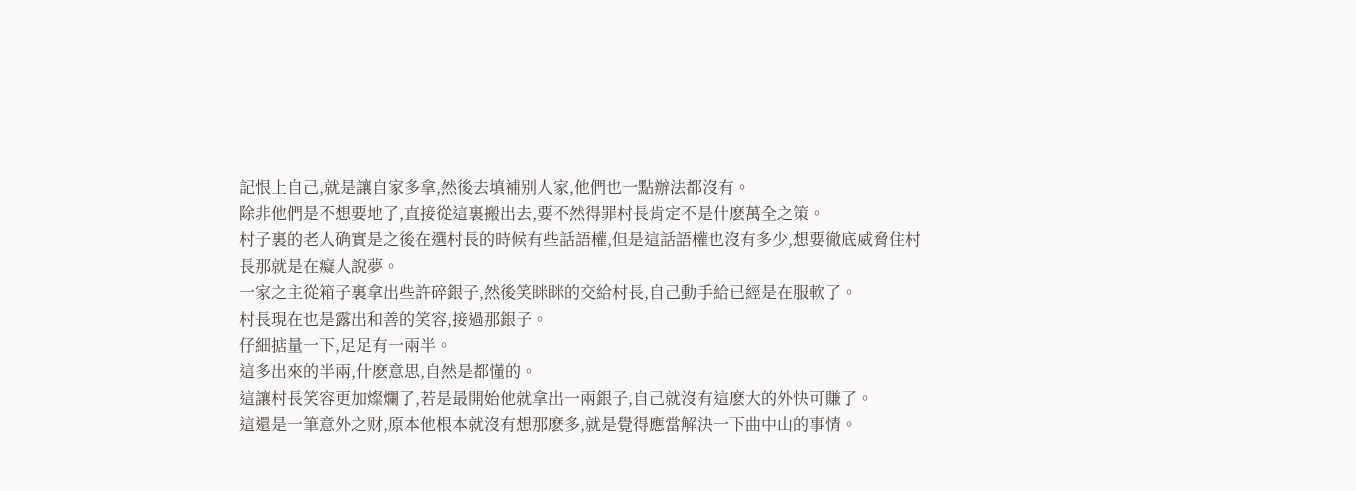記恨上自己,就是讓自家多拿,然後去填補别人家,他們也一點辦法都沒有。
除非他們是不想要地了,直接從這裏搬出去,要不然得罪村長肯定不是什麽萬全之策。
村子裏的老人确實是之後在選村長的時候有些話語權,但是這話語權也沒有多少,想要徹底威脅住村長那就是在癡人說夢。
一家之主從箱子裏拿出些許碎銀子,然後笑眯眯的交給村長,自己動手給已經是在服軟了。
村長現在也是露出和善的笑容,接過那銀子。
仔細掂量一下,足足有一兩半。
這多出來的半兩,什麽意思,自然是都懂的。
這讓村長笑容更加燦爛了,若是最開始他就拿出一兩銀子,自己就沒有這麽大的外快可賺了。
這還是一筆意外之财,原本他根本就沒有想那麽多,就是覺得應當解決一下曲中山的事情。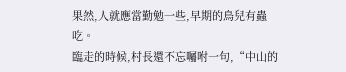果然,人就應當勤勉一些,早期的鳥兒有蟲吃。
臨走的時候,村長還不忘囑咐一句,“中山的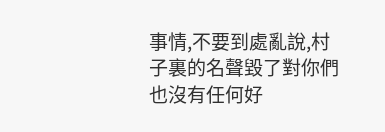事情,不要到處亂說,村子裏的名聲毀了對你們也沒有任何好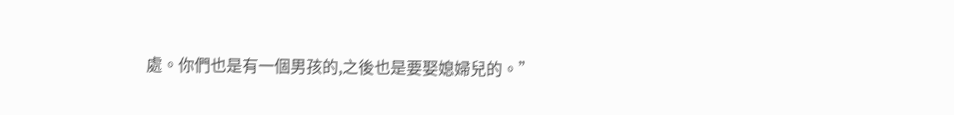處。你們也是有一個男孩的,之後也是要娶媳婦兒的。”